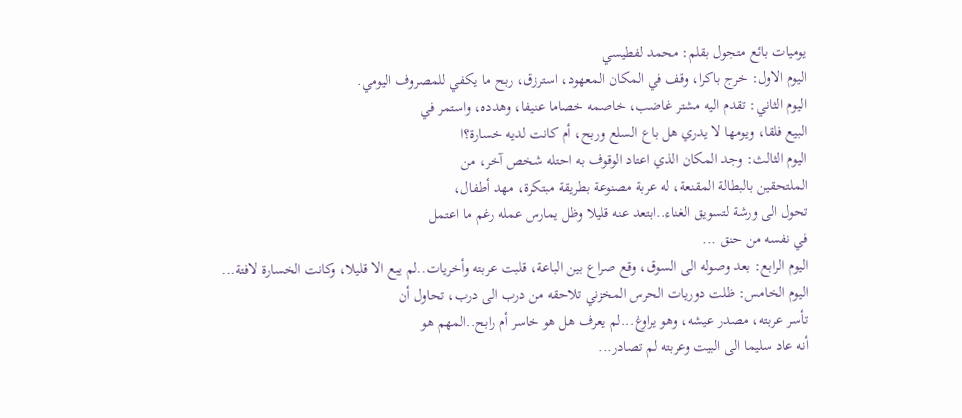يوميات بائع متجول بقلم: محمد لفطيسي
اليوم الاول: خرج باكرا، وقف في المكان المعهود، استرزق، ربح ما يكفي للمصروف اليومي.
اليوم الثاني: تقدم اليه مشتر غاضب، خاصمه خصاما عنيفا، وهدده، واستمر في
البيع فلقا، ويومها لا يدري هل باع السلع وربح، أم كانت لديه خسارة؟ا
اليوم الثالث: وجد المكان الذي اعتاد الوقوف به احتله شخص آخر، من
الملتحقين بالبطالة المقنعة، له عربة مصنوعة بطريقة مبتكرة، مهد أطفال،
تحول الى ورشة لتسويق الغناء..ابتعد عنه قليلا وظل يمارس عمله رغم ما اعتمل
في نفسه من حنق ...
اليوم الرابع: بعد وصوله الى السوق، وقع صراع بين الباعة، قلبت عربته وأخريات..لم يبع الا قليلا، وكانت الخسارة لافتة...
اليوم الخامس: ظلت دوريات الحرس المخزني تلاحقه من درب الى درب، تحاول أن
تأسر عربته، مصدر عيشه، وهو يراوغ...لم يعرف هل هو خاسر أم رابح..المهم هو
أنه عاد سليما الى البيت وعربته لم تصادر...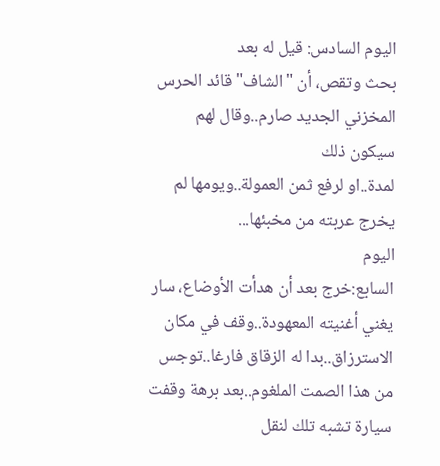اليوم السادس: قيل له بعد
بحث وتقص، أن "الشاف" قائد الحرس المخزني الجديد صارم..وقال لهم سيكون ذلك
لمدة..او لرفع ثمن العمولة..ويومها لم يخرج عربته من مخبئها...
اليوم
السابع:خرج بعد أن هدأت الأوضاع، سار يغني أغنيته المعهودة..وقف في مكان
الاسترزاق..بدا له الزقاق فارغا..توجس من هذا الصمت الملغوم..بعد برهة وقفت
سيارة تشبه تلك لنقل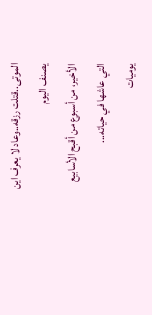الموتى..قتلت رزقه..وعاد لا يعرف اين يصنف اليوم
الأخير، من أسبوع من أقبح الأسابيع التي عاشها في حياته...
يوميات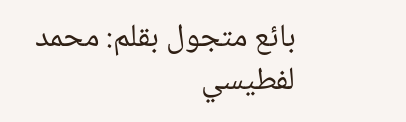بائع متجول بقلم: محمد لفطيسي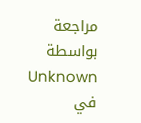مراجعة بواسطة Unknown
في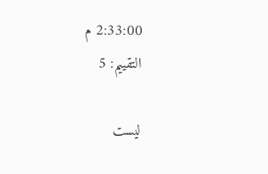2:33:00 م
التقييم: 5

ليست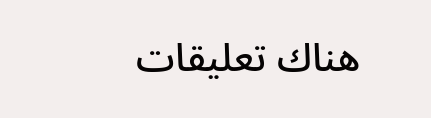هناك تعليقات